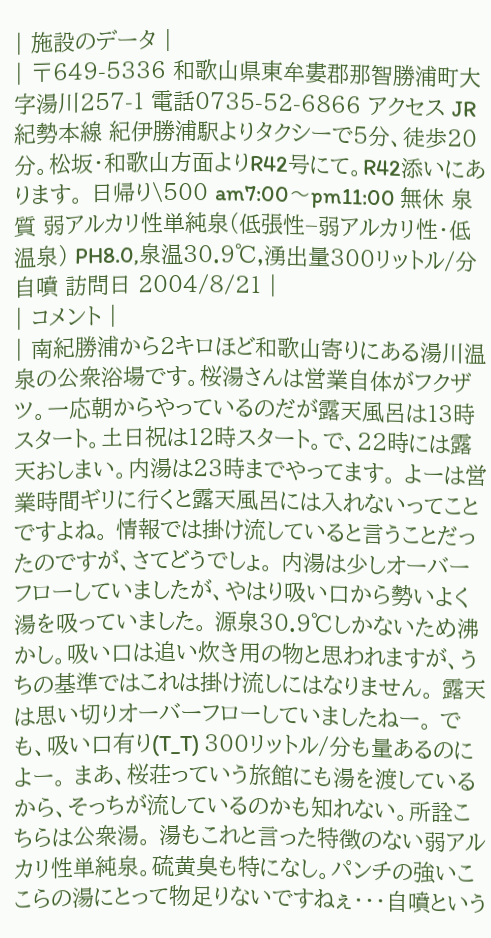| 施設のデータ |
| 〒649-5336 和歌山県東牟婁郡那智勝浦町大字湯川257-1 電話0735-52-6866 アクセス JR紀勢本線 紀伊勝浦駅よりタクシーで5分、徒歩20分。松坂・和歌山方面よりR42号にて。R42添いにあります。 日帰り\500 am7:00〜pm11:00 無休 泉質 弱アルカリ性単純泉(低張性−弱アルカリ性・低温泉) PH8.0,泉温30.9℃,湧出量300リットル/分自噴 訪問日 2004/8/21 |
| コメント |
| 南紀勝浦から2キロほど和歌山寄りにある湯川温泉の公衆浴場です。桜湯さんは営業自体がフクザツ。一応朝からやっているのだが露天風呂は13時スタート。土日祝は12時スタート。で、22時には露天おしまい。内湯は23時までやってます。 よーは営業時間ギリに行くと露天風呂には入れないってことですよね。 情報では掛け流していると言うことだったのですが、さてどうでしょ。 内湯は少しオーバーフローしていましたが、やはり吸い口から勢いよく湯を吸っていました。 源泉30.9℃しかないため沸かし。吸い口は追い炊き用の物と思われますが、うちの基準ではこれは掛け流しにはなりません。 露天は思い切りオーバーフローしていましたねー。 でも、吸い口有り(T_T) 300リットル/分も量あるのによー。 まあ、桜荘っていう旅館にも湯を渡しているから、そっちが流しているのかも知れない。所詮こちらは公衆湯。 湯もこれと言った特徴のない弱アルカリ性単純泉。硫黄臭も特になし。パンチの強いここらの湯にとって物足りないですねぇ・・・自噴という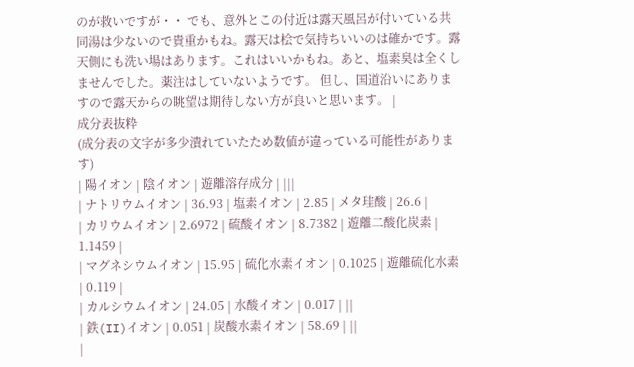のが救いですが・・ でも、意外とこの付近は露天風呂が付いている共同湯は少ないので貴重かもね。露天は桧で気持ちいいのは確かです。露天側にも洗い場はあります。これはいいかもね。あと、塩素臭は全くしませんでした。薬注はしていないようです。 但し、国道沿いにありますので露天からの眺望は期待しない方が良いと思います。 |
成分表抜粋
(成分表の文字が多少潰れていたため数値が違っている可能性があります)
| 陽イオン | 陰イオン | 遊離溶存成分 | |||
| ナトリウムイオン | 36.93 | 塩素イオン | 2.85 | メタ珪酸 | 26.6 |
| カリウムイオン | 2.6972 | 硫酸イオン | 8.7382 | 遊離二酸化炭素 | 1.1459 |
| マグネシウムイオン | 15.95 | 硫化水素イオン | 0.1025 | 遊離硫化水素 | 0.119 |
| カルシウムイオン | 24.05 | 水酸イオン | 0.017 | ||
| 鉄(II)イオン | 0.051 | 炭酸水素イオン | 58.69 | ||
|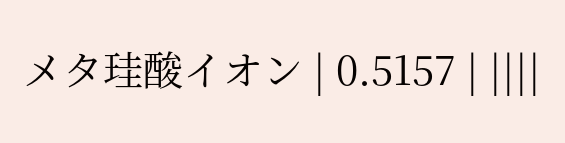メタ珪酸イオン | 0.5157 | ||||